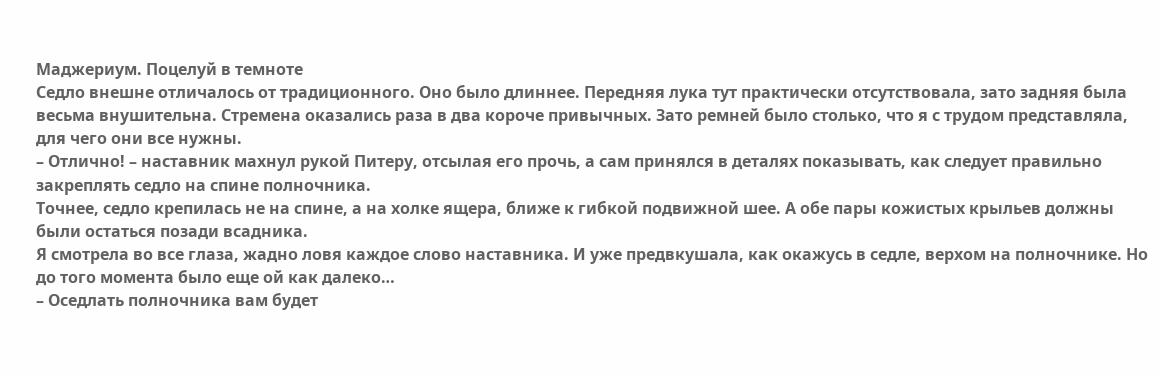Маджериум. Поцелуй в темноте
Седло внешне отличалось от традиционного. Оно было длиннее. Передняя лука тут практически отсутствовала, зато задняя была весьма внушительна. Стремена оказались раза в два короче привычных. Зато ремней было столько, что я с трудом представляла, для чего они все нужны.
– Отлично! – наставник махнул рукой Питеру, отсылая его прочь, а сам принялся в деталях показывать, как следует правильно закреплять седло на спине полночника.
Точнее, седло крепилась не на спине, а на холке ящера, ближе к гибкой подвижной шее. А обе пары кожистых крыльев должны были остаться позади всадника.
Я смотрела во все глаза, жадно ловя каждое слово наставника. И уже предвкушала, как окажусь в седле, верхом на полночнике. Но до того момента было еще ой как далеко…
– Оседлать полночника вам будет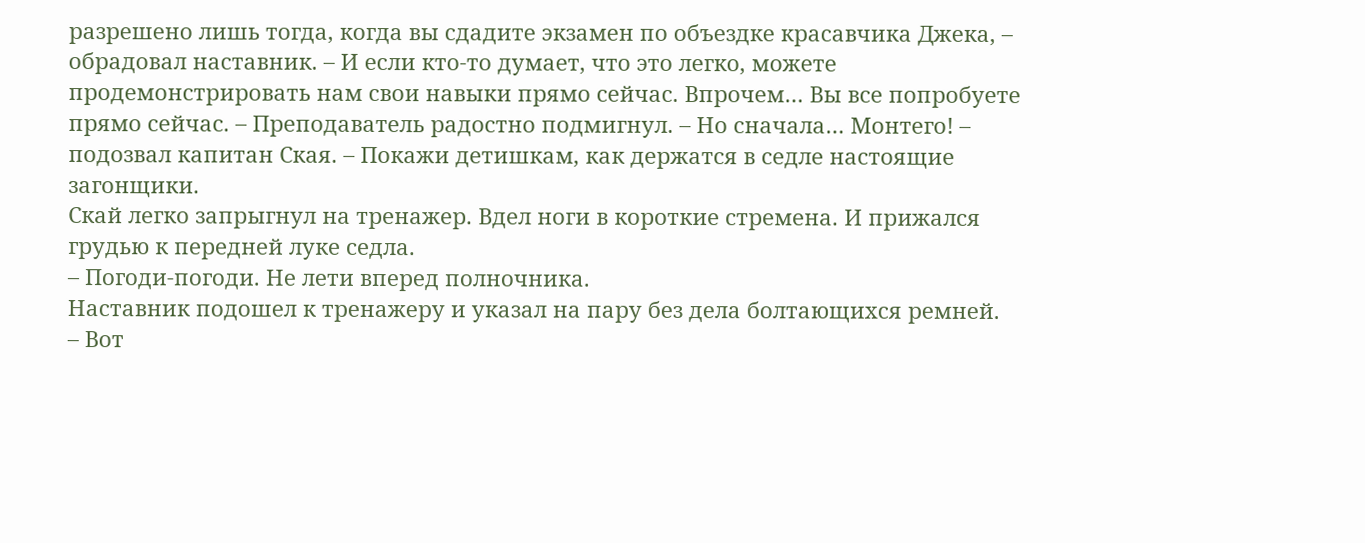разрешено лишь тогда, когда вы сдадите экзамен по объездке красавчика Джека, – обрадовал наставник. – И если кто‑то думает, что это легко, можете продемонстрировать нам свои навыки прямо сейчас. Впрочем… Вы все попробуете прямо сейчас. – Преподаватель радостно подмигнул. – Но сначала… Монтего! – подозвал капитан Ская. – Покажи детишкам, как держатся в седле настоящие загонщики.
Скай легко запрыгнул на тренажер. Вдел ноги в короткие стремена. И прижался грудью к передней луке седла.
– Погоди‑погоди. Не лети вперед полночника.
Наставник подошел к тренажеру и указал на пару без дела болтающихся ремней.
– Вот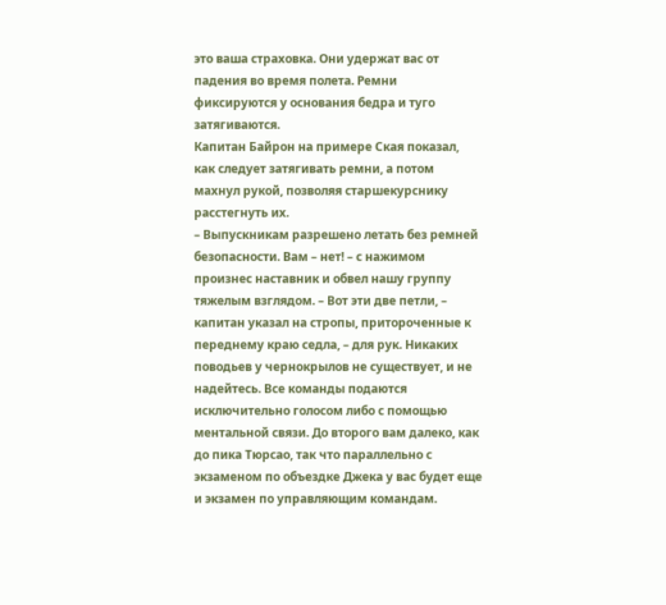это ваша страховка. Они удержат вас от падения во время полета. Ремни фиксируются у основания бедра и туго затягиваются.
Капитан Байрон на примере Ская показал, как следует затягивать ремни, а потом махнул рукой, позволяя старшекурснику расстегнуть их.
– Выпускникам разрешено летать без ремней безопасности. Вам – нет! – с нажимом произнес наставник и обвел нашу группу тяжелым взглядом. – Вот эти две петли, – капитан указал на стропы, притороченные к переднему краю седла, – для рук. Никаких поводьев у чернокрылов не существует, и не надейтесь. Все команды подаются исключительно голосом либо с помощью ментальной связи. До второго вам далеко, как до пика Тюрсао, так что параллельно с экзаменом по объездке Джека у вас будет еще и экзамен по управляющим командам.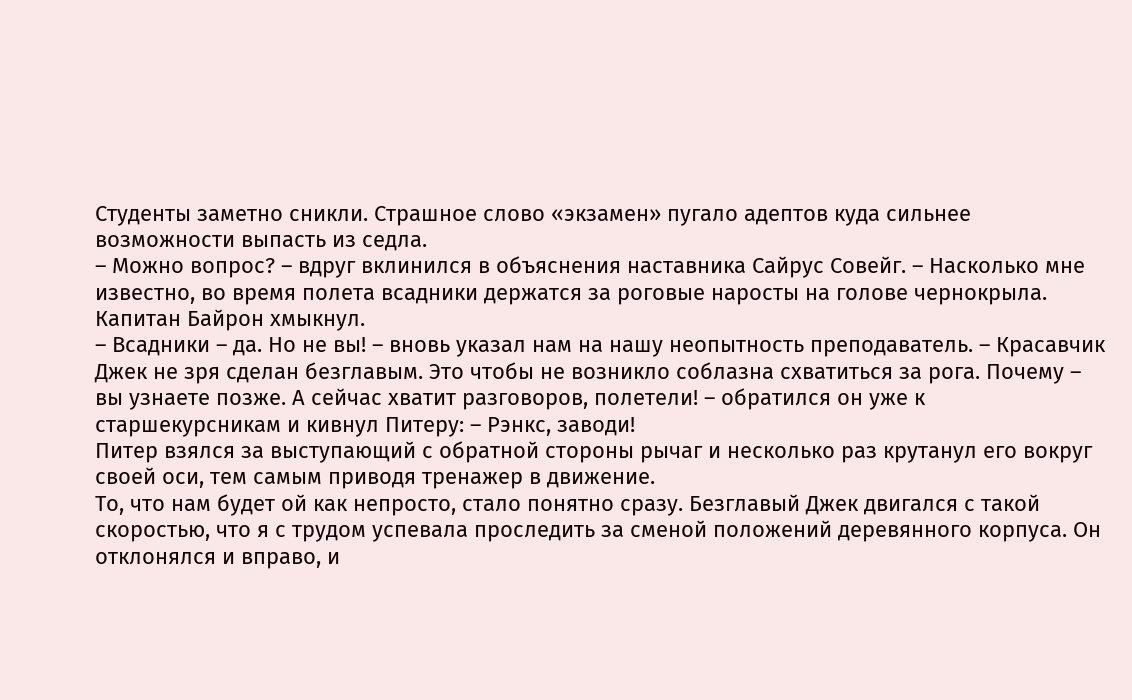Студенты заметно сникли. Страшное слово «экзамен» пугало адептов куда сильнее возможности выпасть из седла.
– Можно вопрос? – вдруг вклинился в объяснения наставника Сайрус Совейг. – Насколько мне известно, во время полета всадники держатся за роговые наросты на голове чернокрыла.
Капитан Байрон хмыкнул.
– Всадники – да. Но не вы! – вновь указал нам на нашу неопытность преподаватель. – Красавчик Джек не зря сделан безглавым. Это чтобы не возникло соблазна схватиться за рога. Почему – вы узнаете позже. А сейчас хватит разговоров, полетели! – обратился он уже к старшекурсникам и кивнул Питеру: – Рэнкс, заводи!
Питер взялся за выступающий с обратной стороны рычаг и несколько раз крутанул его вокруг своей оси, тем самым приводя тренажер в движение.
То, что нам будет ой как непросто, стало понятно сразу. Безглавый Джек двигался с такой скоростью, что я с трудом успевала проследить за сменой положений деревянного корпуса. Он отклонялся и вправо, и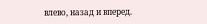влево, назад и вперед.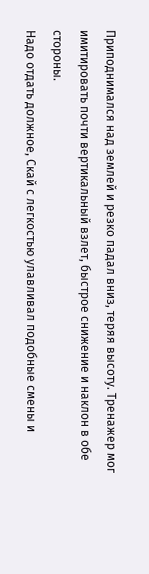Приподнимался над землей и резко падал вниз, теряя высоту. Тренажер мог имитировать почти вертикальный взлет, быстрое снижение и наклон в обе стороны.
Надо отдать должное, Скай с легкостью улавливал подобные смены и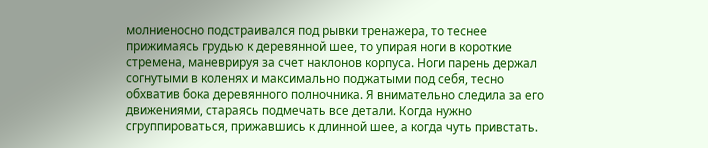молниеносно подстраивался под рывки тренажера, то теснее прижимаясь грудью к деревянной шее, то упирая ноги в короткие стремена, маневрируя за счет наклонов корпуса. Ноги парень держал согнутыми в коленях и максимально поджатыми под себя, тесно обхватив бока деревянного полночника. Я внимательно следила за его движениями, стараясь подмечать все детали. Когда нужно сгруппироваться, прижавшись к длинной шее, а когда чуть привстать.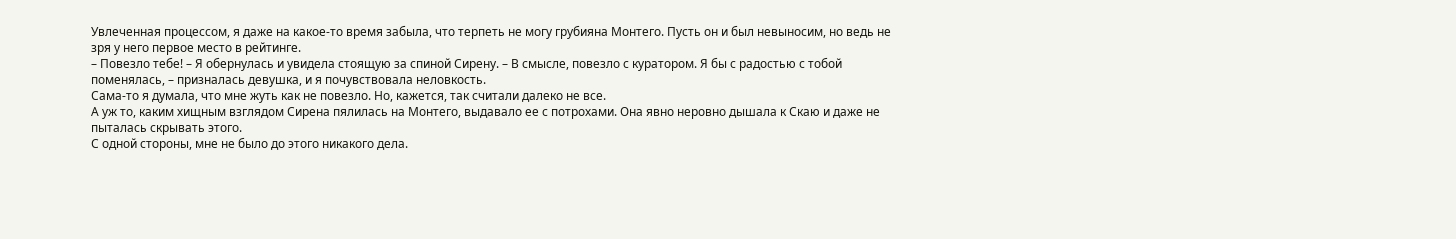Увлеченная процессом, я даже на какое‑то время забыла, что терпеть не могу грубияна Монтего. Пусть он и был невыносим, но ведь не зря у него первое место в рейтинге.
– Повезло тебе! – Я обернулась и увидела стоящую за спиной Сирену. – В смысле, повезло с куратором. Я бы с радостью с тобой поменялась, – призналась девушка, и я почувствовала неловкость.
Сама‑то я думала, что мне жуть как не повезло. Но, кажется, так считали далеко не все.
А уж то, каким хищным взглядом Сирена пялилась на Монтего, выдавало ее с потрохами. Она явно неровно дышала к Скаю и даже не пыталась скрывать этого.
С одной стороны, мне не было до этого никакого дела.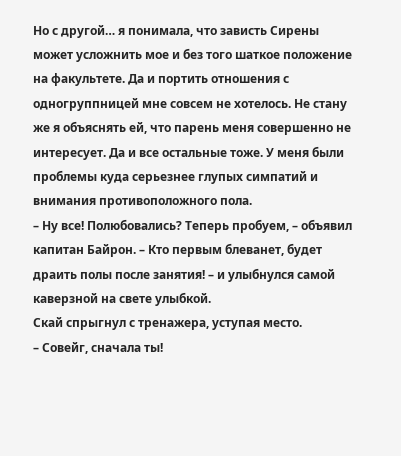Но с другой… я понимала, что зависть Сирены может усложнить мое и без того шаткое положение на факультете. Да и портить отношения с одногруппницей мне совсем не хотелось. Не стану же я объяснять ей, что парень меня совершенно не интересует. Да и все остальные тоже. У меня были проблемы куда серьезнее глупых симпатий и внимания противоположного пола.
– Ну все! Полюбовались? Теперь пробуем, – объявил капитан Байрон. – Кто первым блеванет, будет драить полы после занятия! – и улыбнулся самой каверзной на свете улыбкой.
Скай спрыгнул с тренажера, уступая место.
– Совейг, сначала ты!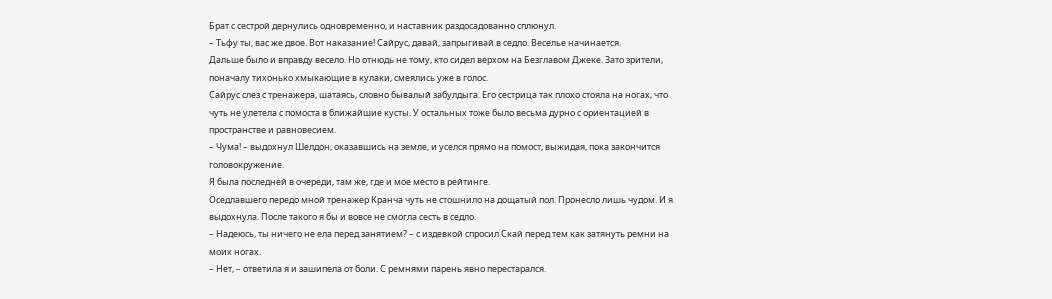Брат с сестрой дернулись одновременно, и наставник раздосадованно сплюнул.
– Тьфу ты, вас же двое. Вот наказание! Сайрус, давай, запрыгивай в седло. Веселье начинается.
Дальше было и вправду весело. Но отнюдь не тому, кто сидел верхом на Безглавом Джеке. Зато зрители, поначалу тихонько хмыкающие в кулаки, смеялись уже в голос.
Сайрус слез с тренажера, шатаясь, словно бывалый забулдыга. Его сестрица так плохо стояла на ногах, что чуть не улетела с помоста в ближайшие кусты. У остальных тоже было весьма дурно с ориентацией в пространстве и равновесием.
– Чума! – выдохнул Шелдон, оказавшись на земле, и уселся прямо на помост, выжидая, пока закончится головокружение.
Я была последней в очереди, там же, где и мое место в рейтинге.
Оседлавшего передо мной тренажер Кранча чуть не стошнило на дощатый пол. Пронесло лишь чудом. И я выдохнула. После такого я бы и вовсе не смогла сесть в седло.
– Надеюсь, ты ничего не ела перед занятием? – с издевкой спросил Скай перед тем как затянуть ремни на моих ногах.
– Нет, – ответила я и зашипела от боли. С ремнями парень явно перестарался.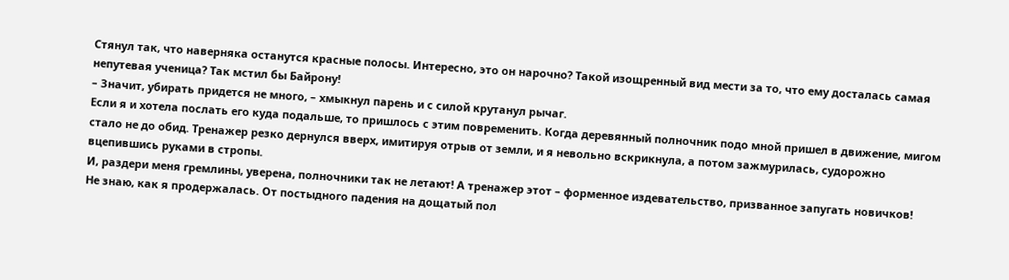Стянул так, что наверняка останутся красные полосы. Интересно, это он нарочно? Такой изощренный вид мести за то, что ему досталась самая непутевая ученица? Так мстил бы Байрону!
– Значит, убирать придется не много, – хмыкнул парень и с силой крутанул рычаг.
Если я и хотела послать его куда подальше, то пришлось с этим повременить. Когда деревянный полночник подо мной пришел в движение, мигом стало не до обид. Тренажер резко дернулся вверх, имитируя отрыв от земли, и я невольно вскрикнула, а потом зажмурилась, судорожно вцепившись руками в стропы.
И, раздери меня гремлины, уверена, полночники так не летают! А тренажер этот – форменное издевательство, призванное запугать новичков!
Не знаю, как я продержалась. От постыдного падения на дощатый пол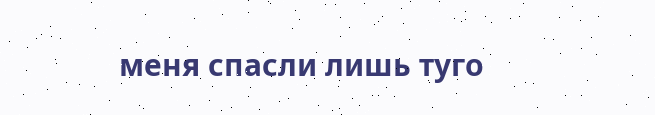меня спасли лишь туго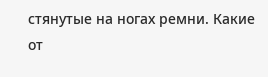стянутые на ногах ремни. Какие от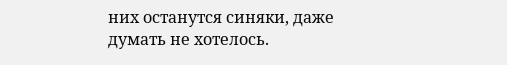них останутся синяки, даже думать не хотелось.